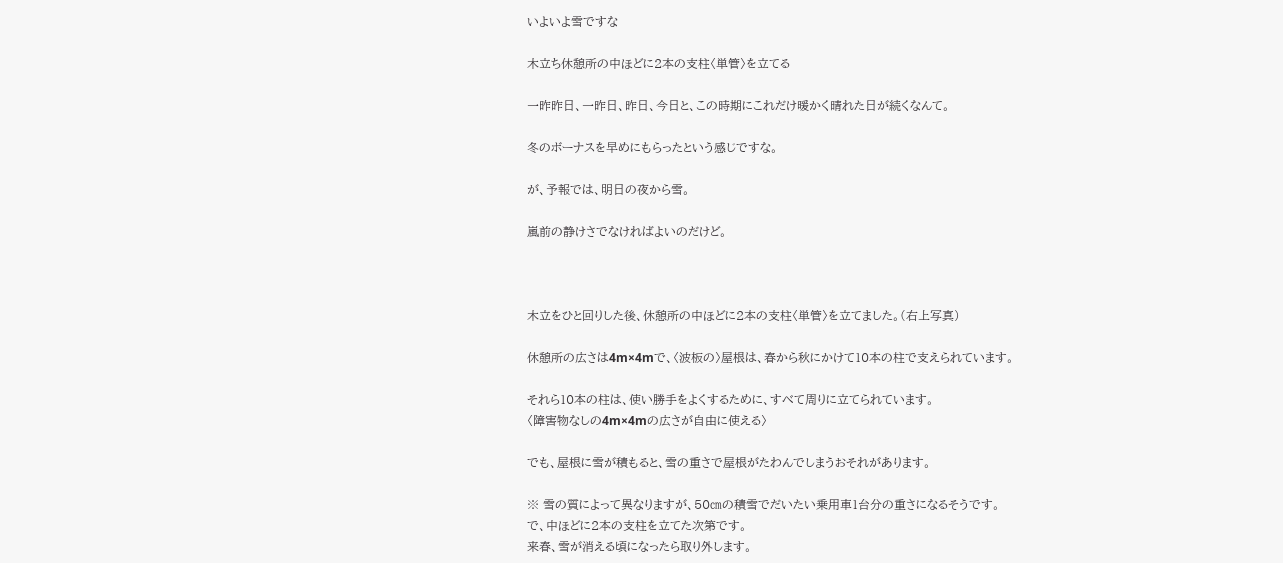いよいよ雪ですな

木立ち休憩所の中ほどに2本の支柱〈単管〉を立てる

一昨昨日、一昨日、昨日、今日と、この時期にこれだけ暖かく晴れた日が続くなんて。

冬のボーナスを早めにもらったという感じですな。

が、予報では、明日の夜から雪。

嵐前の静けさでなければよいのだけど。



木立をひと回りした後、休憩所の中ほどに2本の支柱〈単管〉を立てました。(右上写真)

休憩所の広さは4m×4mで、〈波板の〉屋根は、春から秋にかけて10本の柱で支えられています。

それら10本の柱は、使い勝手をよくするために、すべて周りに立てられています。
〈障害物なしの4m×4mの広さが自由に使える〉

でも、屋根に雪が積もると、雪の重さで屋根がたわんでしまうおそれがあります。

※ 雪の質によって異なりますが、50㎝の積雪でだいたい乗用車1台分の重さになるそうです。
で、中ほどに2本の支柱を立てた次第です。
来春、雪が消える頃になったら取り外します。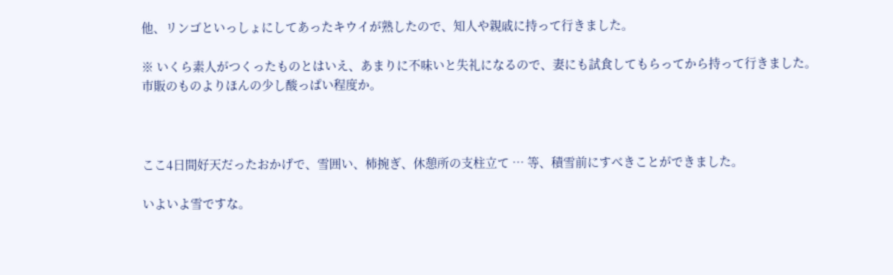他、リンゴといっしょにしてあったキウイが熟したので、知人や親戚に持って行きました。

※ いくら素人がつくったものとはいえ、あまりに不味いと失礼になるので、妻にも試食してもらってから持って行きました。
市販のものよりほんの少し酸っぱい程度か。



ここ4日間好天だったおかげで、雪囲い、柿捥ぎ、休憩所の支柱立て … 等、積雪前にすべきことができました。

いよいよ雪ですな。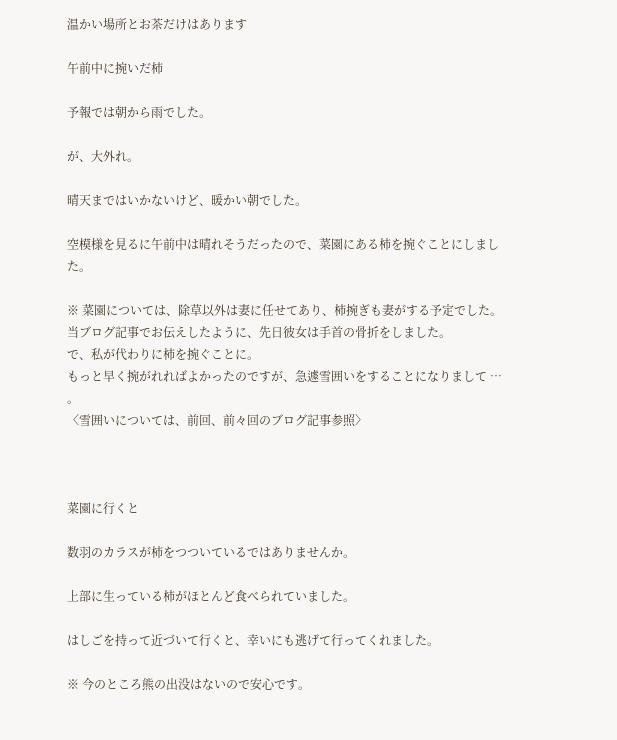温かい場所とお茶だけはあります

午前中に捥いだ柿

予報では朝から雨でした。

が、大外れ。

晴天まではいかないけど、暖かい朝でした。

空模様を見るに午前中は晴れそうだったので、菜園にある柿を捥ぐことにしました。

※ 菜園については、除草以外は妻に任せてあり、柿捥ぎも妻がする予定でした。
当ブログ記事でお伝えしたように、先日彼女は手首の骨折をしました。
で、私が代わりに柿を捥ぐことに。
もっと早く捥がれればよかったのですが、急遽雪囲いをすることになりまして … 。
〈雪囲いについては、前回、前々回のブログ記事参照〉



菜園に行くと

数羽のカラスが柿をつついているではありませんか。

上部に生っている柿がほとんど食べられていました。

はしごを持って近づいて行くと、幸いにも逃げて行ってくれました。

※ 今のところ熊の出没はないので安心です。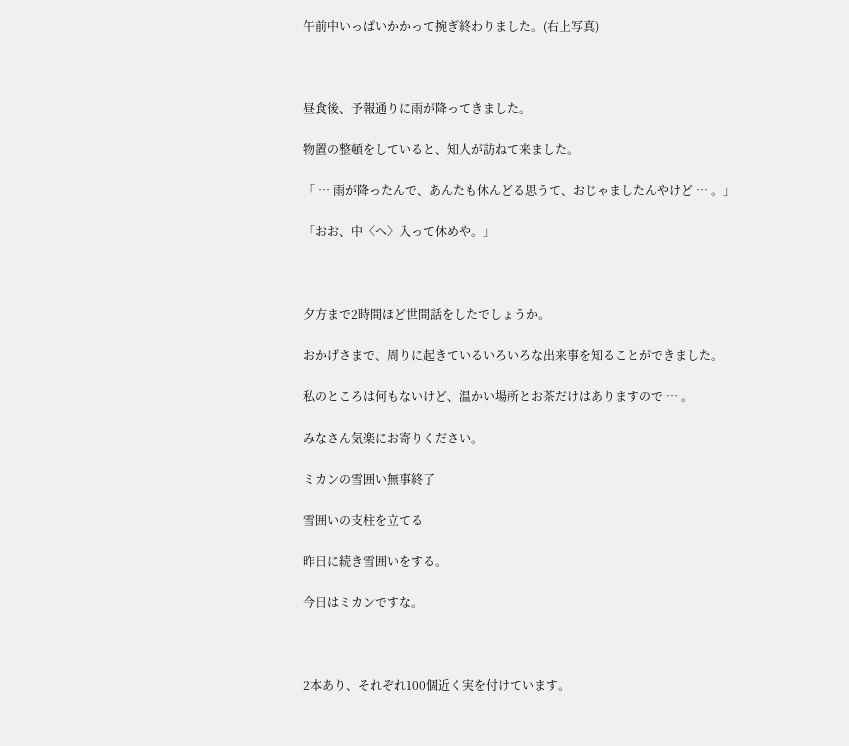午前中いっぱいかかって捥ぎ終わりました。(右上写真)



昼食後、予報通りに雨が降ってきました。

物置の整頓をしていると、知人が訪ねて来ました。

「 … 雨が降ったんで、あんたも休んどる思うて、おじゃましたんやけど … 。」

「おお、中〈へ〉入って休めや。」



夕方まで2時間ほど世間話をしたでしょうか。

おかげさまで、周りに起きているいろいろな出来事を知ることができました。

私のところは何もないけど、温かい場所とお茶だけはありますので … 。

みなさん気楽にお寄りください。

ミカンの雪囲い無事終了

雪囲いの支柱を立てる

昨日に続き雪囲いをする。

今日はミカンですな。



2本あり、それぞれ100個近く実を付けています。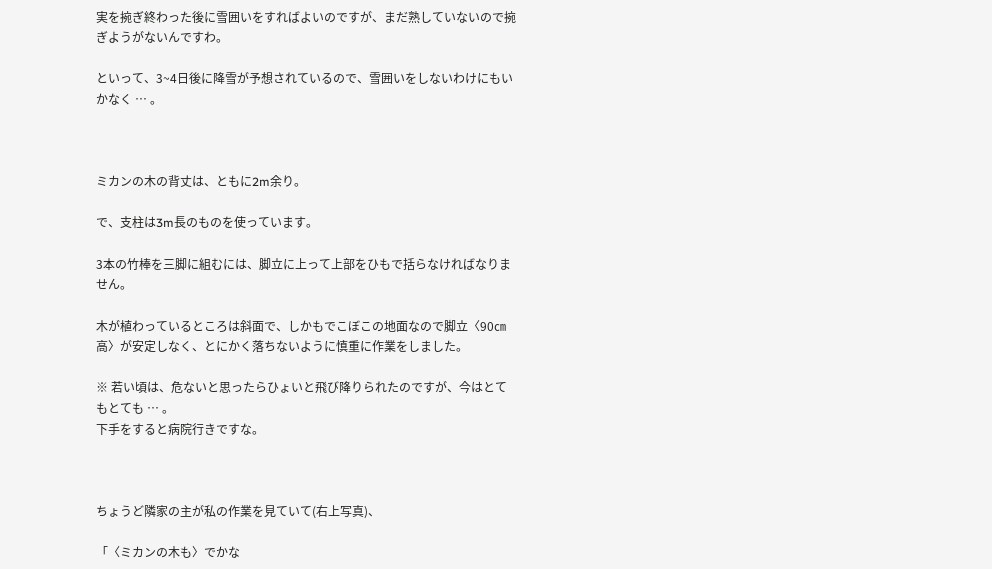実を捥ぎ終わった後に雪囲いをすればよいのですが、まだ熟していないので捥ぎようがないんですわ。

といって、3~4日後に降雪が予想されているので、雪囲いをしないわけにもいかなく … 。



ミカンの木の背丈は、ともに2m余り。

で、支柱は3m長のものを使っています。

3本の竹棒を三脚に組むには、脚立に上って上部をひもで括らなければなりません。

木が植わっているところは斜面で、しかもでこぼこの地面なので脚立〈90㎝高〉が安定しなく、とにかく落ちないように慎重に作業をしました。

※ 若い頃は、危ないと思ったらひょいと飛び降りられたのですが、今はとてもとても … 。
下手をすると病院行きですな。



ちょうど隣家の主が私の作業を見ていて(右上写真)、

「〈ミカンの木も〉でかな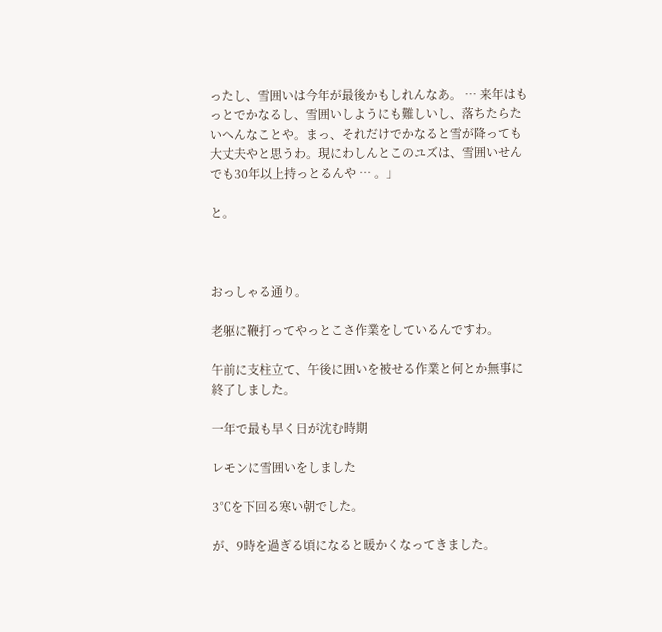ったし、雪囲いは今年が最後かもしれんなあ。 … 来年はもっとでかなるし、雪囲いしようにも難しいし、落ちたらたいへんなことや。まっ、それだけでかなると雪が降っても大丈夫やと思うわ。現にわしんとこのユズは、雪囲いせんでも30年以上持っとるんや … 。」

と。



おっしゃる通り。

老躯に鞭打ってやっとこさ作業をしているんですわ。

午前に支柱立て、午後に囲いを被せる作業と何とか無事に終了しました。

一年で最も早く日が沈む時期

レモンに雪囲いをしました

3℃を下回る寒い朝でした。

が、9時を過ぎる頃になると暖かくなってきました。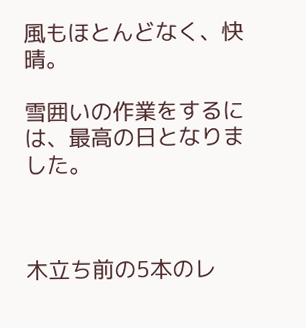風もほとんどなく、快晴。

雪囲いの作業をするには、最高の日となりました。



木立ち前の5本のレ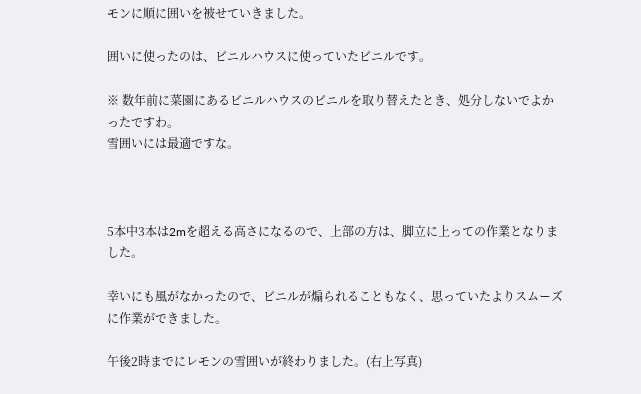モンに順に囲いを被せていきました。

囲いに使ったのは、ビニルハウスに使っていたビニルです。

※ 数年前に菜園にあるビニルハウスのビニルを取り替えたとき、処分しないでよかったですわ。
雪囲いには最適ですな。



5本中3本は2mを超える高さになるので、上部の方は、脚立に上っての作業となりました。

幸いにも風がなかったので、ビニルが煽られることもなく、思っていたよりスムーズに作業ができました。

午後2時までにレモンの雪囲いが終わりました。(右上写真)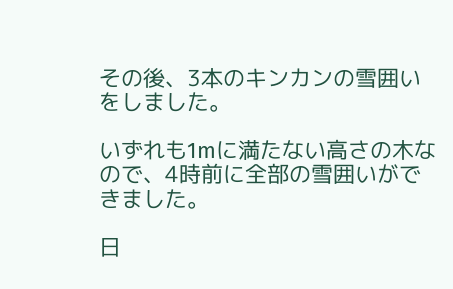その後、3本のキンカンの雪囲いをしました。

いずれも1mに満たない高さの木なので、4時前に全部の雪囲いができました。

日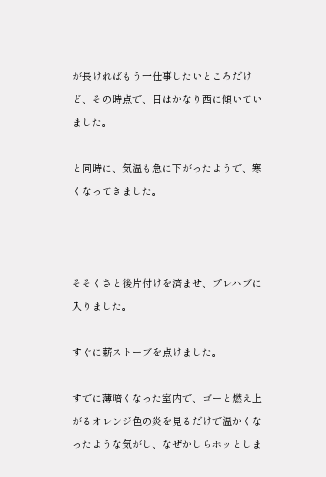が長ければもう一仕事したいところだけど、その時点で、日はかなり西に傾いていました。

と同時に、気温も急に下がったようで、寒くなってきました。



そそくさと後片付けを済ませ、プレハブに入りました。

すぐに薪ストーブを点けました。

すでに薄暗くなった室内で、ゴーと燃え上がるオレンジ色の炎を見るだけで温かくなったような気がし、なぜかしらホッとしま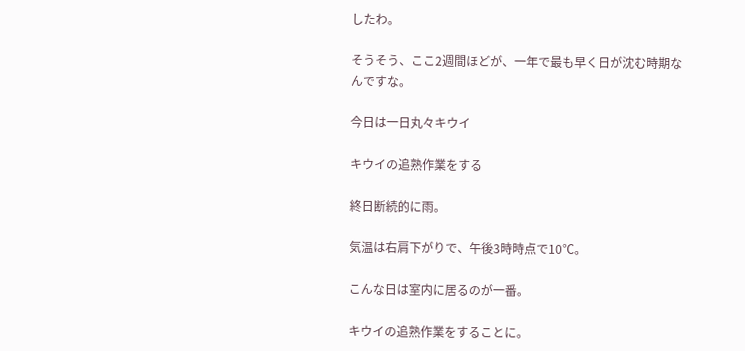したわ。

そうそう、ここ2週間ほどが、一年で最も早く日が沈む時期なんですな。

今日は一日丸々キウイ

キウイの追熟作業をする

終日断続的に雨。

気温は右肩下がりで、午後3時時点で10℃。

こんな日は室内に居るのが一番。

キウイの追熟作業をすることに。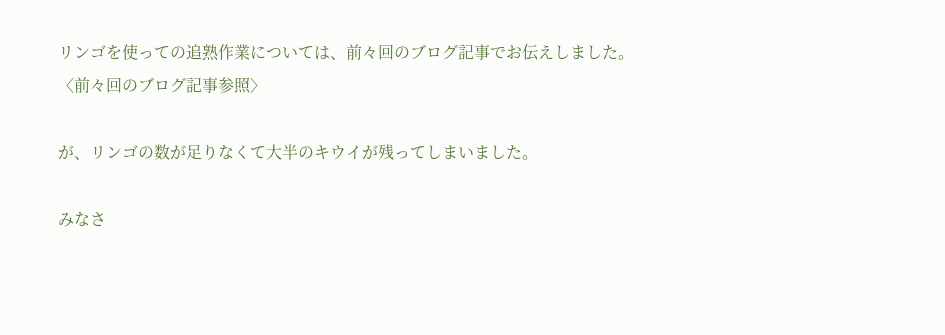リンゴを使っての追熟作業については、前々回のブログ記事でお伝えしました。
〈前々回のブログ記事参照〉

が、リンゴの数が足りなくて大半のキウイが残ってしまいました。

みなさ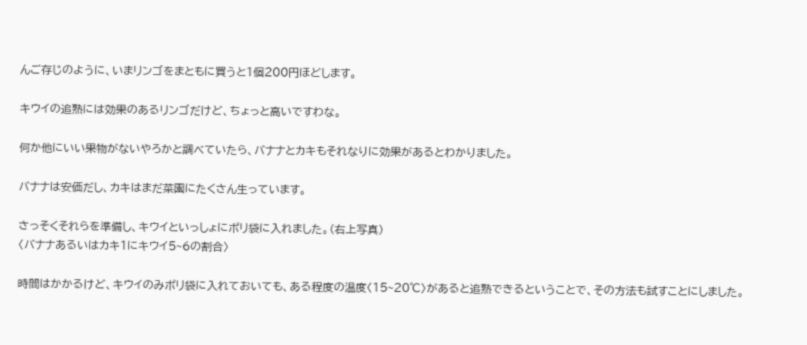んご存じのように、いまリンゴをまともに買うと1個200円ほどします。

キウイの追熟には効果のあるリンゴだけど、ちょっと高いですわな。

何か他にいい果物がないやろかと調べていたら、バナナとカキもそれなりに効果があるとわかりました。

バナナは安価だし、カキはまだ菜園にたくさん生っています。

さっそくそれらを準備し、キウイといっしょにポリ袋に入れました。(右上写真)
〈バナナあるいはカキ1にキウイ5~6の割合〉

時間はかかるけど、キウイのみポリ袋に入れておいても、ある程度の温度〈15~20℃〉があると追熟できるということで、その方法も試すことにしました。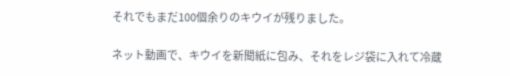それでもまだ100個余りのキウイが残りました。

ネット動画で、キウイを新聞紙に包み、それをレジ袋に入れて冷蔵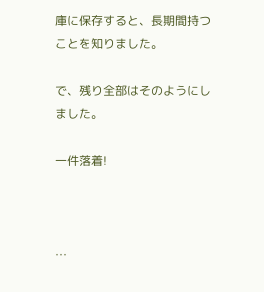庫に保存すると、長期間持つことを知りました。

で、残り全部はそのようにしました。

一件落着!



…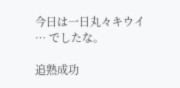今日は一日丸々キウイ … でしたな。

追熟成功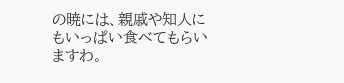の暁には、親戚や知人にもいっぱい食べてもらいますわ。